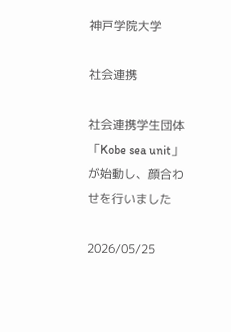神戸学院大学

社会連携

社会連携学生団体「Kobe sea unit」が始動し、顔合わせを行いました

2026/05/25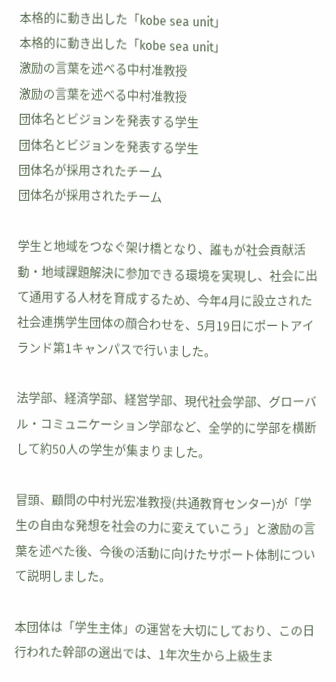本格的に動き出した「kobe sea unit」
本格的に動き出した「kobe sea unit」
激励の言葉を述べる中村准教授
激励の言葉を述べる中村准教授
団体名とビジョンを発表する学生
団体名とビジョンを発表する学生
団体名が採用されたチーム
団体名が採用されたチーム

学生と地域をつなぐ架け橋となり、誰もが社会貢献活動・地域課題解決に参加できる環境を実現し、社会に出て通用する人材を育成するため、今年4月に設立された社会連携学生団体の顔合わせを、5月19日にポートアイランド第1キャンパスで行いました。

法学部、経済学部、経営学部、現代社会学部、グローバル・コミュニケーション学部など、全学的に学部を横断して約50人の学生が集まりました。

冒頭、顧問の中村光宏准教授(共通教育センター)が「学生の自由な発想を社会の力に変えていこう」と激励の言葉を述べた後、今後の活動に向けたサポート体制について説明しました。

本団体は「学生主体」の運営を大切にしており、この日行われた幹部の選出では、1年次生から上級生ま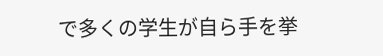で多くの学生が自ら手を挙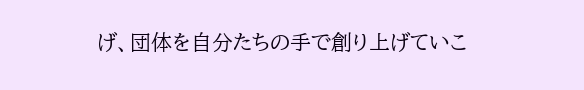げ、団体を自分たちの手で創り上げていこ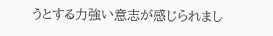うとする力強い意志が感じられまし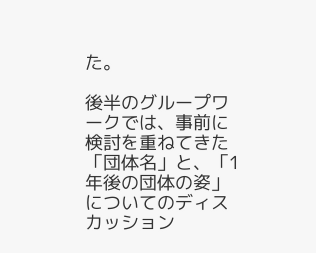た。

後半のグループワークでは、事前に検討を重ねてきた「団体名」と、「1年後の団体の姿」についてのディスカッション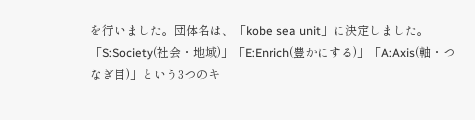を行いました。団体名は、「kobe sea unit」に決定しました。「S:Society(社会・地域)」「E:Enrich(豊かにする)」「A:Axis(軸・つなぎ目)」という3つのキ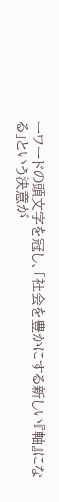ーワードの頭文字を冠し、「社会を豊かにする新しい『軸』になる」という決意が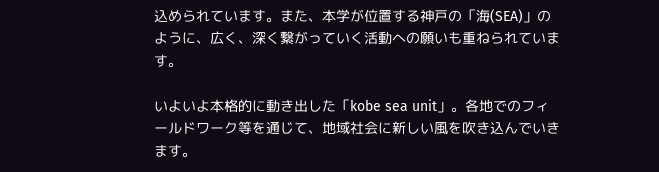込められています。また、本学が位置する神戸の「海(SEA)」のように、広く、深く繋がっていく活動への願いも重ねられています。

いよいよ本格的に動き出した「kobe sea unit」。各地でのフィールドワーク等を通じて、地域社会に新しい風を吹き込んでいきます。